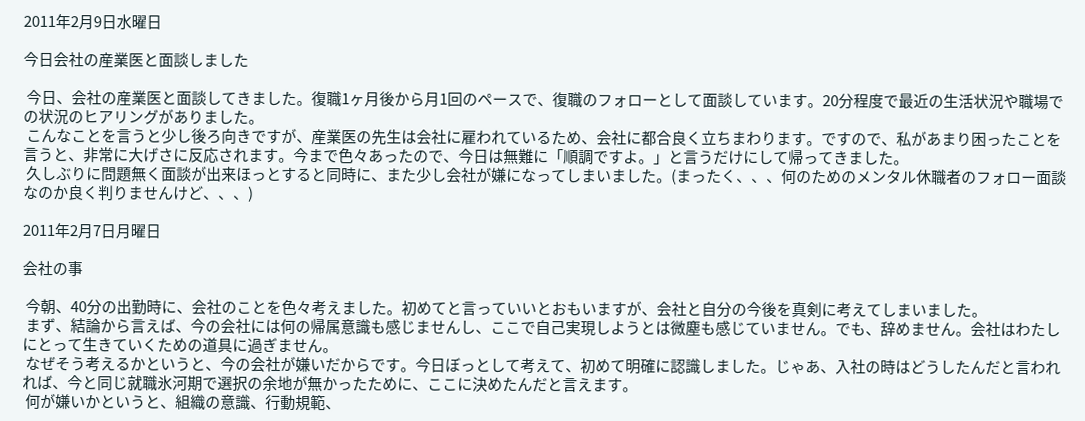2011年2月9日水曜日

今日会社の産業医と面談しました

 今日、会社の産業医と面談してきました。復職1ヶ月後から月1回のペースで、復職のフォローとして面談しています。20分程度で最近の生活状況や職場での状況のヒアリングがありました。
 こんなことを言うと少し後ろ向きですが、産業医の先生は会社に雇われているため、会社に都合良く立ちまわります。ですので、私があまり困ったことを言うと、非常に大げさに反応されます。今まで色々あったので、今日は無難に「順調ですよ。」と言うだけにして帰ってきました。
 久しぶりに問題無く面談が出来ほっとすると同時に、また少し会社が嫌になってしまいました。(まったく、、、何のためのメンタル休職者のフォロー面談なのか良く判りませんけど、、、)

2011年2月7日月曜日

会社の事

 今朝、40分の出勤時に、会社のことを色々考えました。初めてと言っていいとおもいますが、会社と自分の今後を真剣に考えてしまいました。
 まず、結論から言えば、今の会社には何の帰属意識も感じませんし、ここで自己実現しようとは微塵も感じていません。でも、辞めません。会社はわたしにとって生きていくための道具に過ぎません。
 なぜそう考えるかというと、今の会社が嫌いだからです。今日ぼっとして考えて、初めて明確に認識しました。じゃあ、入社の時はどうしたんだと言われれば、今と同じ就職氷河期で選択の余地が無かったために、ここに決めたんだと言えます。
 何が嫌いかというと、組織の意識、行動規範、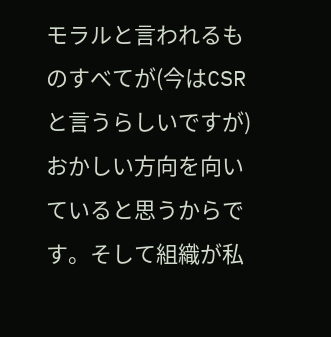モラルと言われるものすべてが(今はCSRと言うらしいですが)おかしい方向を向いていると思うからです。そして組織が私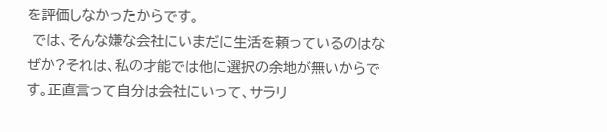を評価しなかったからです。
 では、そんな嫌な会社にいまだに生活を頼っているのはなぜか?それは、私の才能では他に選択の余地が無いからです。正直言って自分は会社にいって、サラリ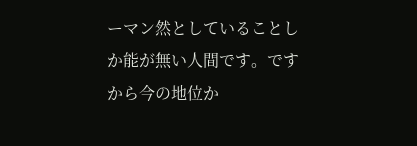ーマン然としていることしか能が無い人間です。ですから今の地位か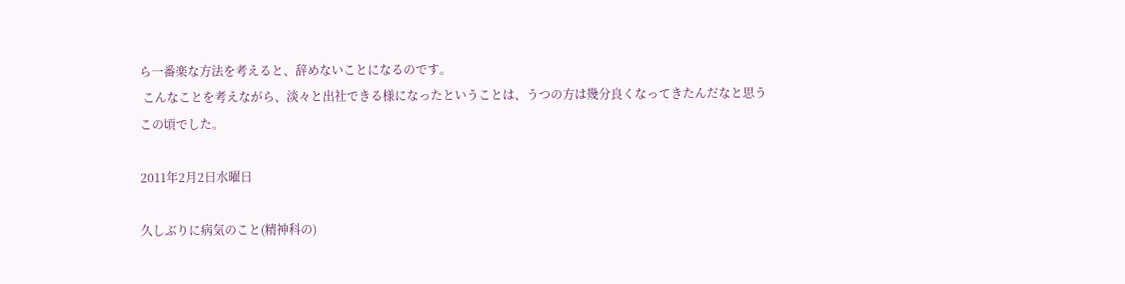ら一番楽な方法を考えると、辞めないことになるのです。
 こんなことを考えながら、淡々と出社できる様になったということは、うつの方は幾分良くなってきたんだなと思うこの頃でした。

2011年2月2日水曜日

久しぶりに病気のこと(精神科の)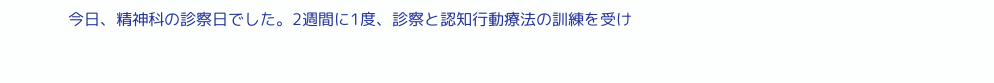今日、精神科の診察日でした。2週間に1度、診察と認知行動療法の訓練を受け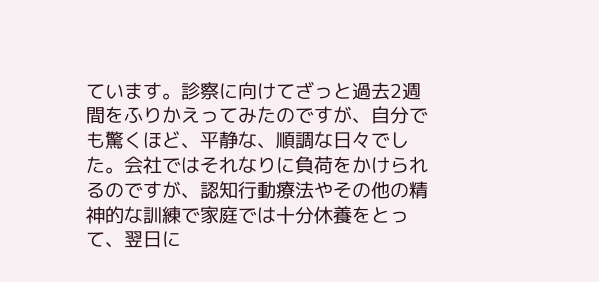ています。診察に向けてざっと過去2週間をふりかえってみたのですが、自分でも驚くほど、平静な、順調な日々でした。会社ではそれなりに負荷をかけられるのですが、認知行動療法やその他の精神的な訓練で家庭では十分休養をとって、翌日に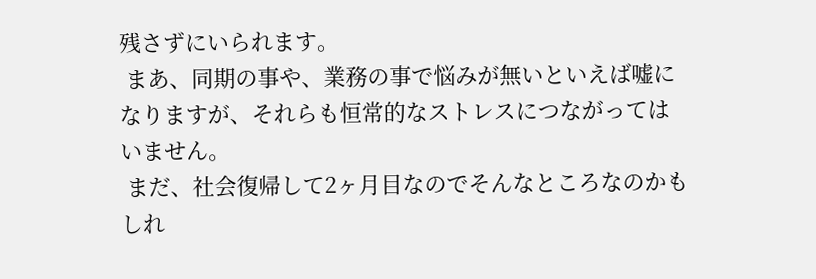残さずにいられます。
 まあ、同期の事や、業務の事で悩みが無いといえば嘘になりますが、それらも恒常的なストレスにつながってはいません。
 まだ、社会復帰して2ヶ月目なのでそんなところなのかもしれ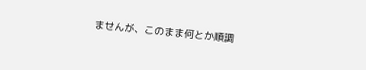ませんが、このまま何とか順調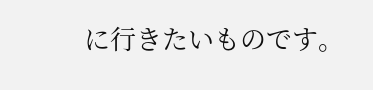に行きたいものです。